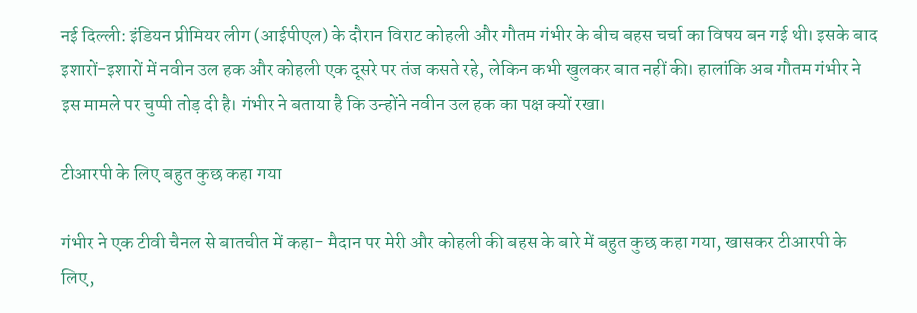नई दिल्ली: इंडियन प्रीमियर लीग (आईपीएल) के दौरान विराट कोहली और गौतम गंभीर के बीच बहस चर्चा का विषय बन गई थी। इसके बाद इशारों-इशारों में नवीन उल हक और कोहली एक दूसरे पर तंज कसते रहे, लेकिन कभी खुलकर बात नहीं की। हालांकि अब गौतम गंभीर ने इस मामले पर चुप्पी तोड़ दी है। गंभीर ने बताया है कि उन्होंने नवीन उल हक का पक्ष क्यों रखा।

टीआरपी के लिए बहुत कुछ कहा गया

गंभीर ने एक टीवी चैनल से बातचीत में कहा- मैदान पर मेरी और कोहली की बहस के बारे में बहुत कुछ कहा गया, खासकर टीआरपी के लिए,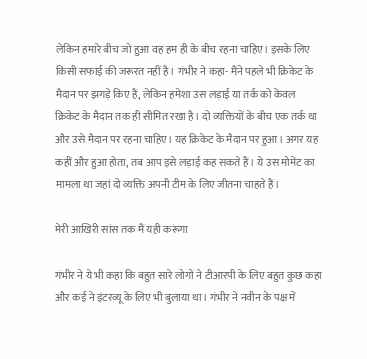लेकिन हमारे बीच जो हुआ वह हम ही के बीच रहना चाहिए। इसके लिए किसी सफाई की जरूरत नहीं है। गंभीर ने कहा- मैंने पहले भी क्रिकेट के मैदान पर झगड़े किए हैं, लेकिन हमेशा उस लड़ाई या तर्क को केवल क्रिकेट के मैदान तक ही सीमित रखा है। दो व्यक्तियों के बीच एक तर्क था और उसे मैदान पर रहना चाहिए। यह क्रिकेट के मैदान पर हुआ। अगर यह कहीं और हुआ होता, तब आप इसे लड़ाई कह सकते हैं। ये उस मोमेंट का मामला था जहां दो व्यक्ति अपनी टीम के लिए जीतना चाहते हैं।

मेरी आखिरी सांस तक मैं यही करूंगा

गंभीर ने ये भी कहा कि बहुत सारे लोगों ने टीआरपी के लिए बहुत कुछ कहा और कई ने इंटरव्यू के लिए भी बुलाया था। गंभीर ने नवीन के पक्ष में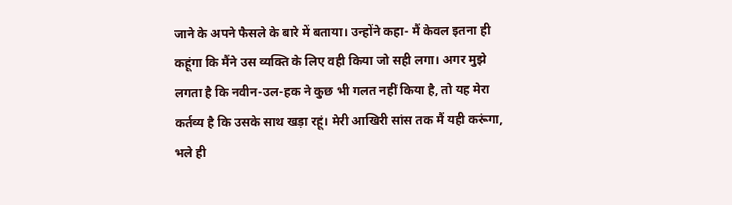जाने के अपने फैसले के बारे में बताया। उन्होंने कहा- मैं केवल इतना ही कहूंगा कि मैंने उस व्यक्ति के लिए वही किया जो सही लगा। अगर मुझे लगता है कि नवीन-उल-हक ने कुछ भी गलत नहीं किया है, तो यह मेरा कर्तव्य है कि उसके साथ खड़ा रहूं। मेरी आखिरी सांस तक मैं यही करूंगा, भले ही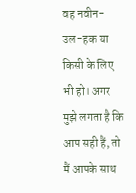वह नवीन-उल-हक या किसी के लिए भी हो। अगर मुझे लगता है कि आप सही हैं, तो मैं आपके साथ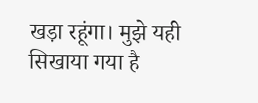खड़ा रहूंगा। मुझे यही सिखाया गया है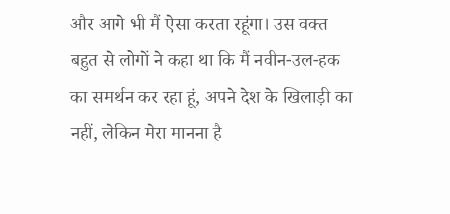और आगे भी मैं ऐसा करता रहूंगा। उस वक्त बहुत से लोगों ने कहा था कि मैं नवीन-उल-हक का समर्थन कर रहा हूं, अपने देश के खिलाड़ी का नहीं, लेकिन मेरा मानना है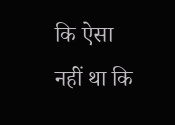कि ऐसा नहीं था कि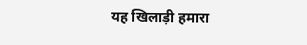यह खिलाड़ी हमारा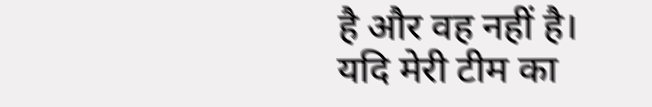है और वह नहीं है। यदि मेरी टीम का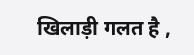खिलाड़ी गलत है ,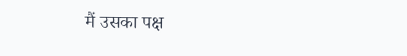मैं उसका पक्ष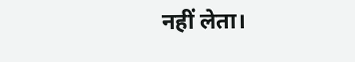नहीं लेता।